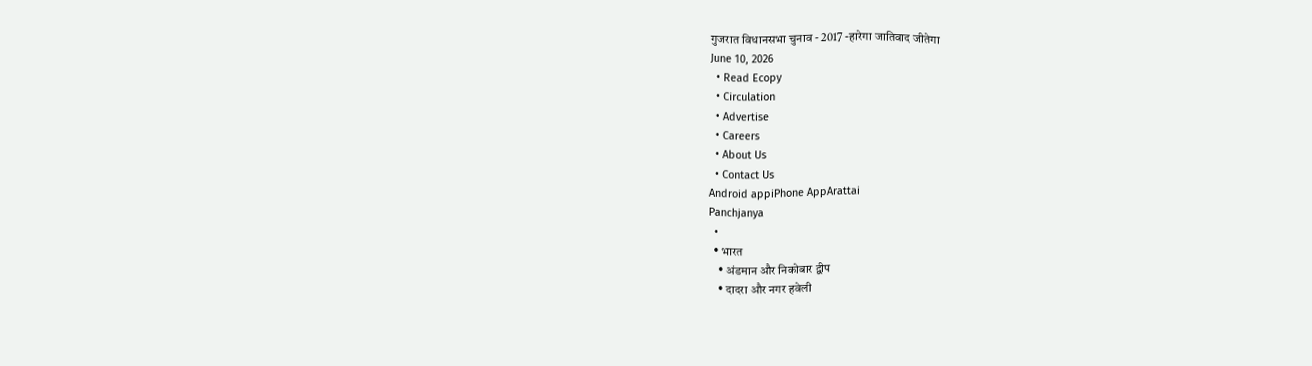गुजरात विधानसभा चुनाव - 2017 -हारेगा जातिवाद जीतेगा
June 10, 2026
  • Read Ecopy
  • Circulation
  • Advertise
  • Careers
  • About Us
  • Contact Us
Android appiPhone AppArattai
Panchjanya
  •
  • भारत
    • अंडमान और निकोबार द्वीप
    • दादरा और नगर हवेली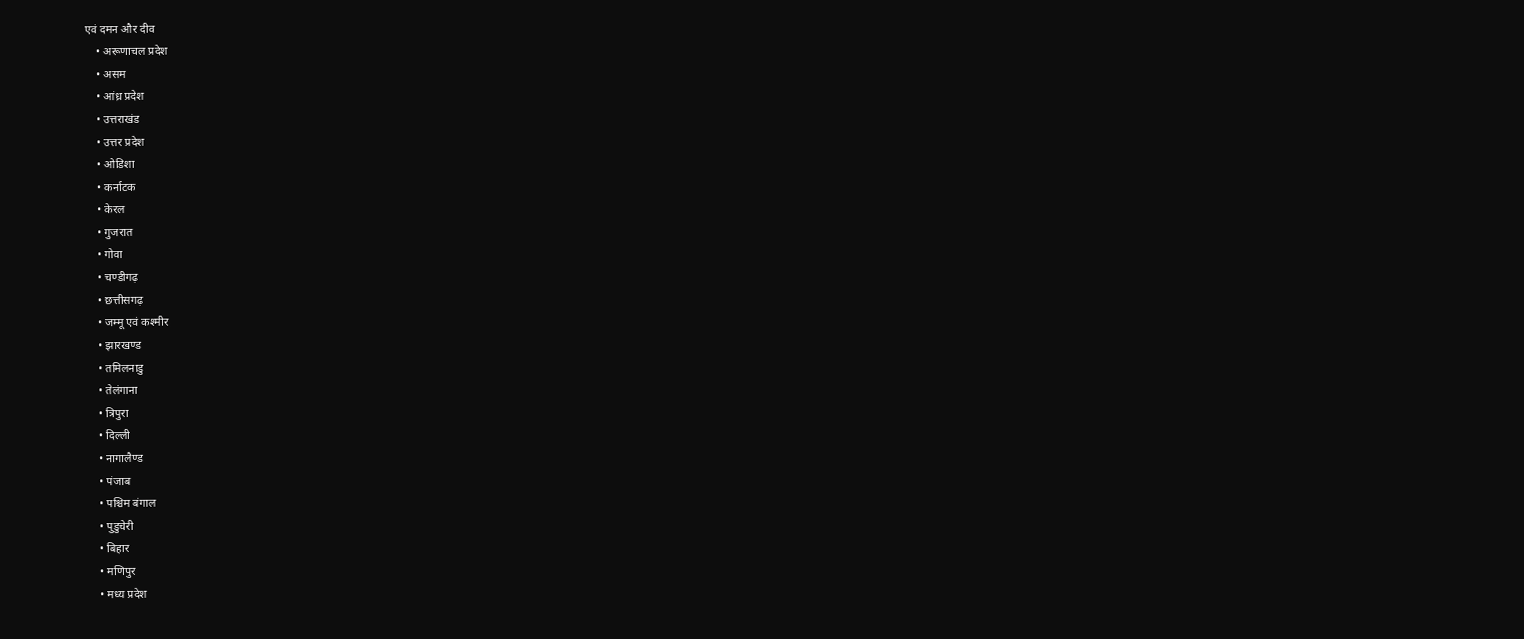एवं दमन और दीव
    • अरूणाचल प्रदेश
    • असम
    • आंध्र प्रदेश
    • उत्तराखंड
    • उत्तर प्रदेश
    • ओडिशा
    • कर्नाटक
    • केरल
    • गुजरात
    • गोवा
    • चण्‍डीगढ़
    • छत्तीसगढ़
    • जम्‍मू एवं कश्‍मीर
    • झारखण्‍ड
    • तमिलनाडु
    • तेलंगाना
    • त्रिपुरा
    • दिल्ली
    • नागालैण्‍ड
    • पंजाब
    • पश्चिम बंगाल
    • पुडुचेरी
    • बिहार
    • मणिपुर
    • मध्य प्रदेश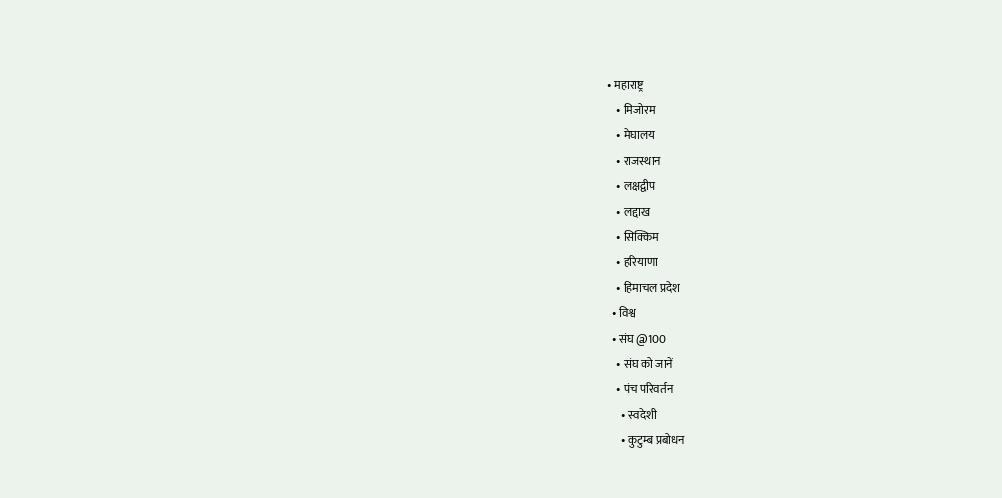• महाराष्ट्र
    • मिजोरम
    • मेघालय
    • राजस्थान
    • लक्षद्वीप
    • लद्दाख
    • सिक्किम
    • हरियाणा
    • हिमाचल प्रदेश
  • विश्व
  • संघ @100
    • संघ को जानें
    • पंच परिवर्तन
      • स्वदेशी
      • कुटुम्ब प्रबोधन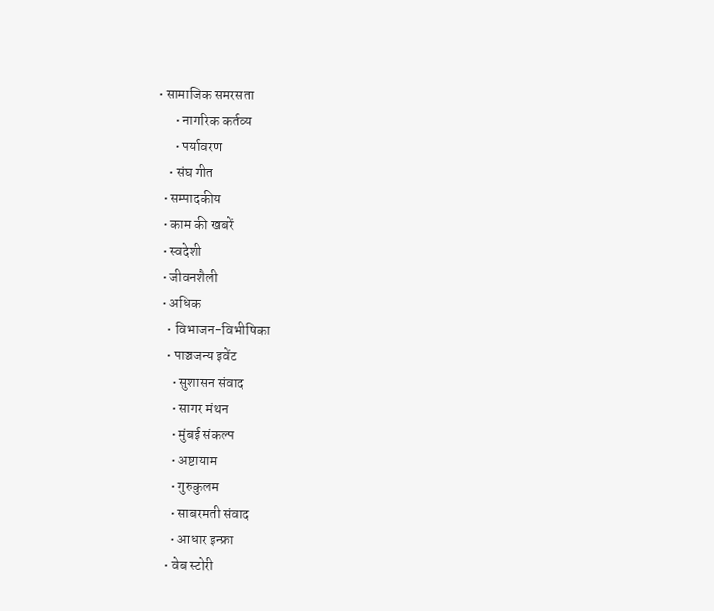• सामाजिक समरसता
      • नागरिक कर्तव्य
      • पर्यावरण
    • संघ गीत
  • सम्पादकीय
  • काम की खबरें
  • स्वदेशी
  • जीवनशैली
  • अधिक
    • विभाजन-विभीषिका
    • पाञ्चजन्य इवेंट
      • सुशासन संवाद
      • सागर मंथन
      • मुंबई संकल्प
      • अष्टायाम
      • गुरुकुलम
      • साबरमती संवाद
      • आधार इन्फ्रा
    • वेब स्टोरी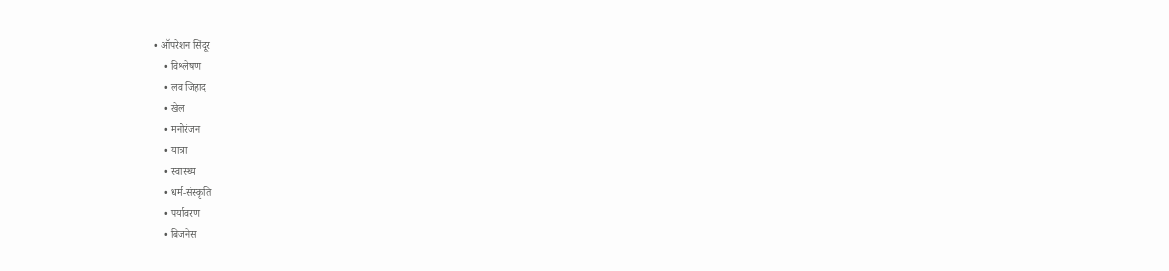• ऑपरेशन सिंदूर
    • विश्लेषण
    • लव जिहाद
    • खेल
    • मनोरंजन
    • यात्रा
    • स्वास्थ्य
    • धर्म-संस्कृति
    • पर्यावरण
    • बिजनेस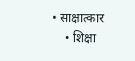• साक्षात्कार
    • शिक्षा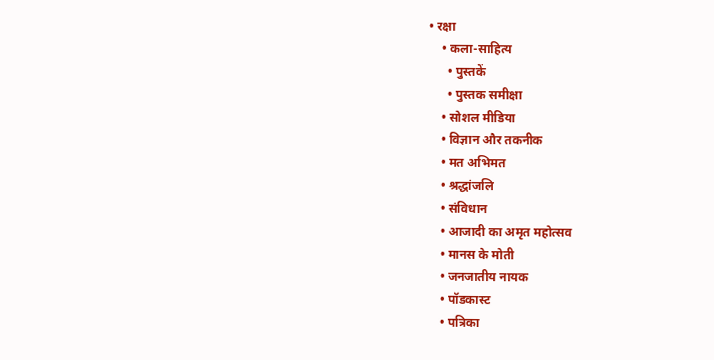• रक्षा
    • कला-साहित्य
      • पुस्तकें
      • पुस्तक समीक्षा
    • सोशल मीडिया
    • विज्ञान और तकनीक
    • मत अभिमत
    • श्रद्धांजलि
    • संविधान
    • आजादी का अमृत महोत्सव
    • मानस के मोती
    • जनजातीय नायक
    • पॉडकास्ट
    • पत्रिका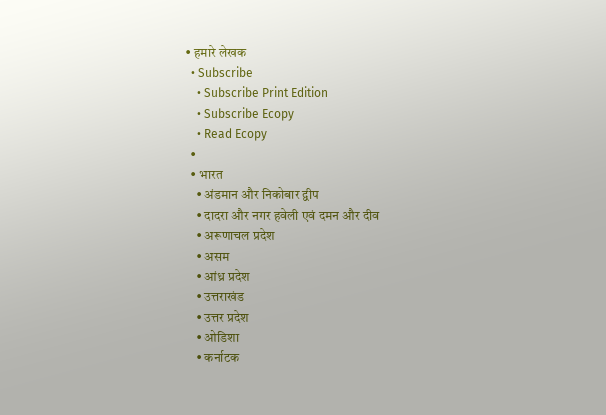• हमारे लेखक
  • Subscribe
    • Subscribe Print Edition
    • Subscribe Ecopy
    • Read Ecopy
  •
  • भारत
    • अंडमान और निकोबार द्वीप
    • दादरा और नगर हवेली एवं दमन और दीव
    • अरूणाचल प्रदेश
    • असम
    • आंध्र प्रदेश
    • उत्तराखंड
    • उत्तर प्रदेश
    • ओडिशा
    • कर्नाटक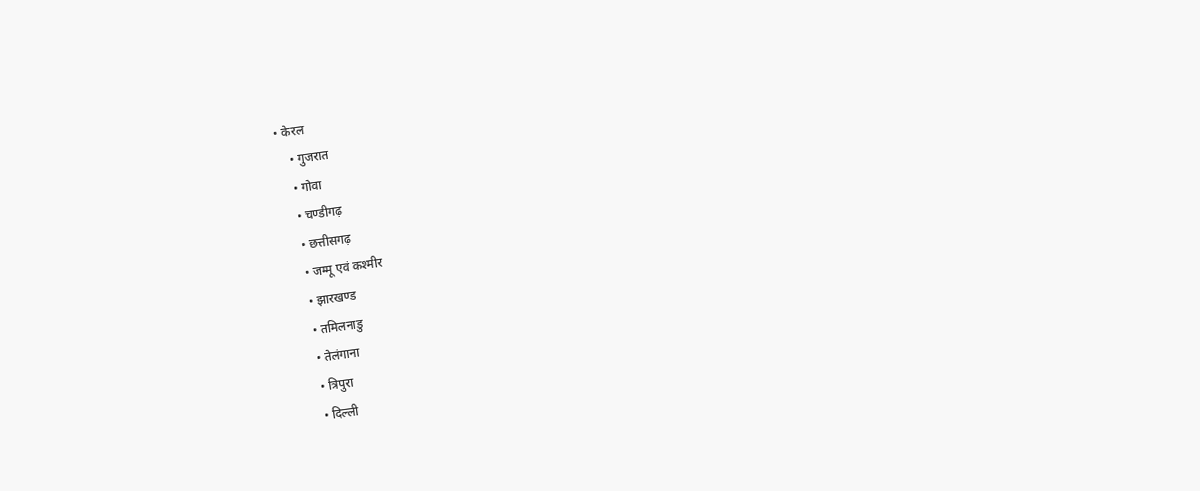• केरल
    • गुजरात
    • गोवा
    • चण्‍डीगढ़
    • छत्तीसगढ़
    • जम्‍मू एवं कश्‍मीर
    • झारखण्‍ड
    • तमिलनाडु
    • तेलंगाना
    • त्रिपुरा
    • दिल्ली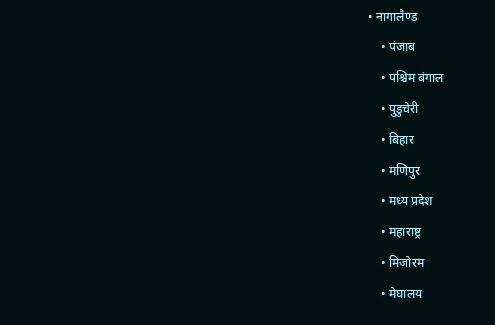• नागालैण्‍ड
    • पंजाब
    • पश्चिम बंगाल
    • पुडुचेरी
    • बिहार
    • मणिपुर
    • मध्य प्रदेश
    • महाराष्ट्र
    • मिजोरम
    • मेघालय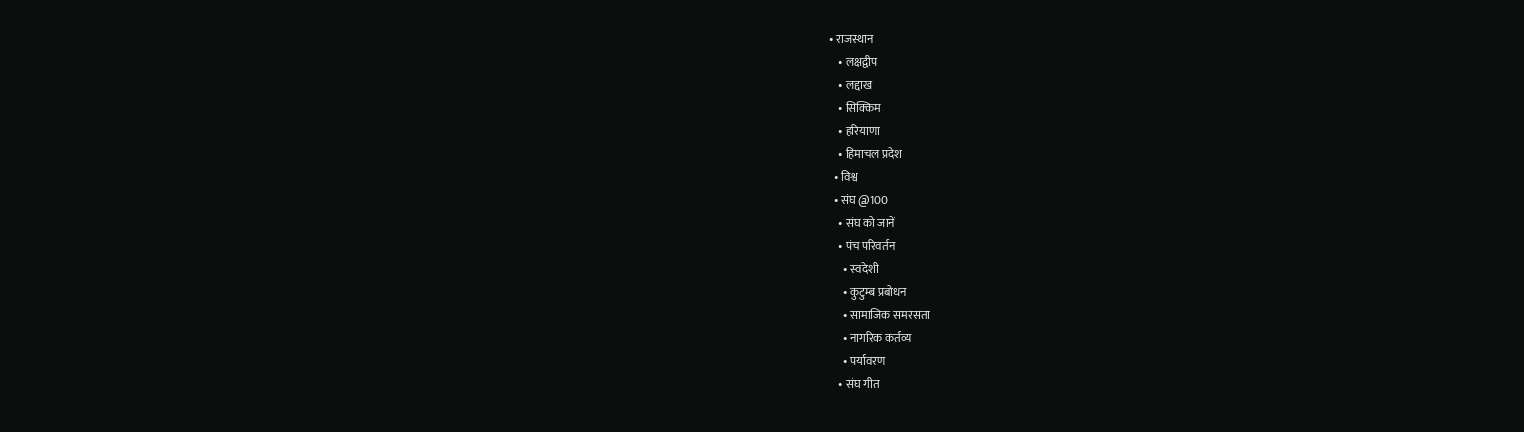• राजस्थान
    • लक्षद्वीप
    • लद्दाख
    • सिक्किम
    • हरियाणा
    • हिमाचल प्रदेश
  • विश्व
  • संघ @100
    • संघ को जानें
    • पंच परिवर्तन
      • स्वदेशी
      • कुटुम्ब प्रबोधन
      • सामाजिक समरसता
      • नागरिक कर्तव्य
      • पर्यावरण
    • संघ गीत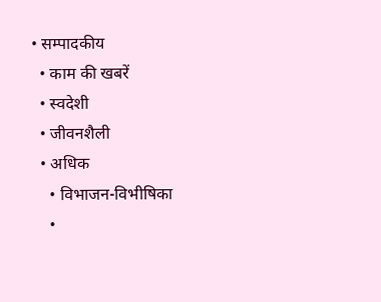• सम्पादकीय
  • काम की खबरें
  • स्वदेशी
  • जीवनशैली
  • अधिक
    • विभाजन-विभीषिका
    •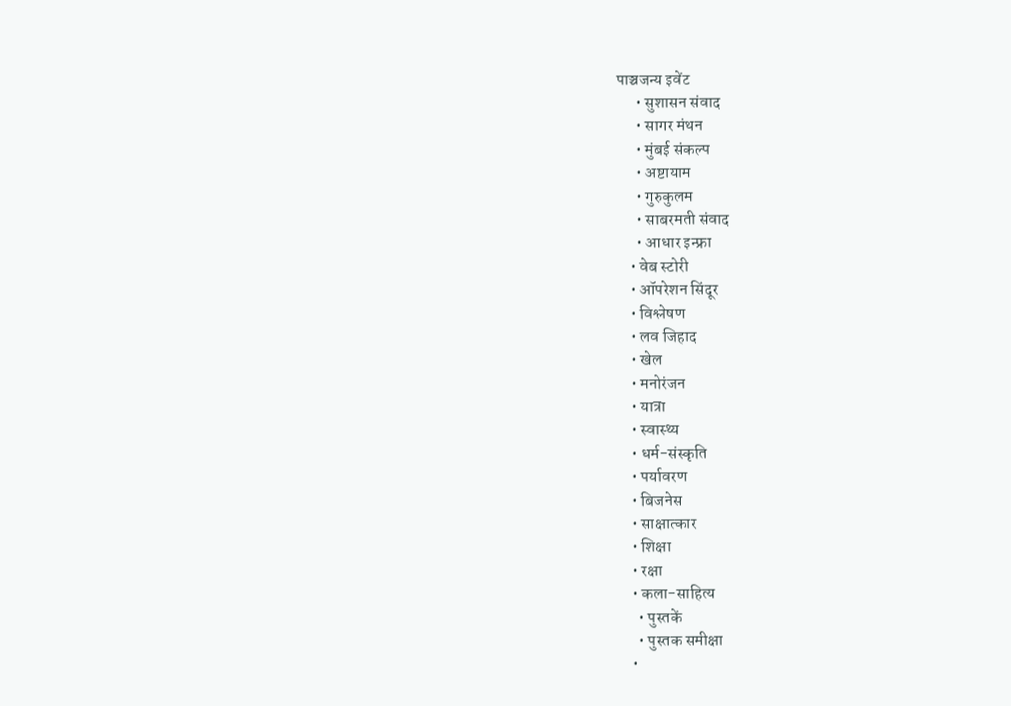पाञ्चजन्य इवेंट
      • सुशासन संवाद
      • सागर मंथन
      • मुंबई संकल्प
      • अष्टायाम
      • गुरुकुलम
      • साबरमती संवाद
      • आधार इन्फ्रा
    • वेब स्टोरी
    • ऑपरेशन सिंदूर
    • विश्लेषण
    • लव जिहाद
    • खेल
    • मनोरंजन
    • यात्रा
    • स्वास्थ्य
    • धर्म-संस्कृति
    • पर्यावरण
    • बिजनेस
    • साक्षात्कार
    • शिक्षा
    • रक्षा
    • कला-साहित्य
      • पुस्तकें
      • पुस्तक समीक्षा
    •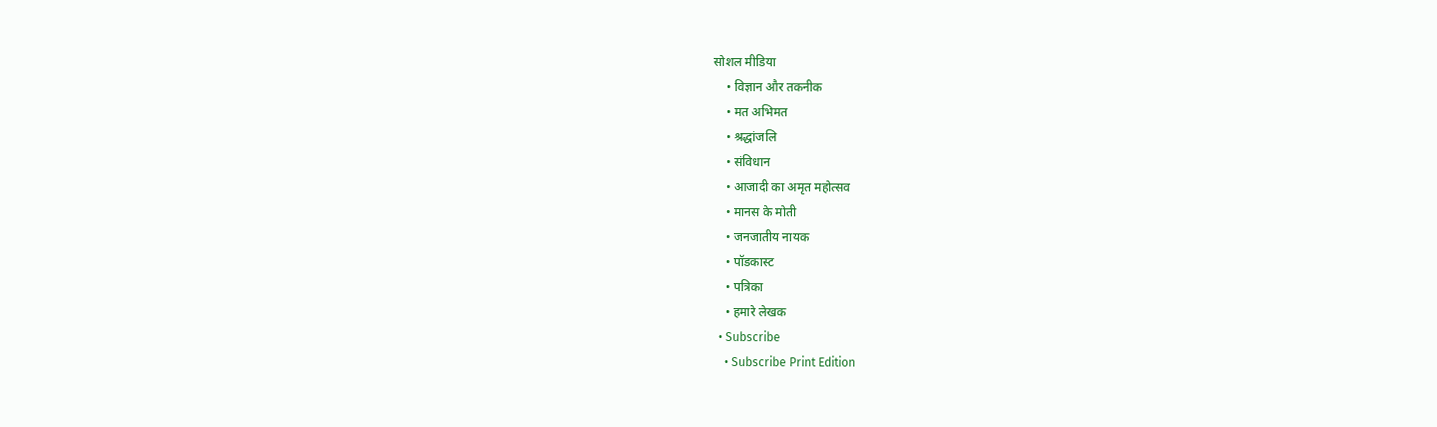सोशल मीडिया
    • विज्ञान और तकनीक
    • मत अभिमत
    • श्रद्धांजलि
    • संविधान
    • आजादी का अमृत महोत्सव
    • मानस के मोती
    • जनजातीय नायक
    • पॉडकास्ट
    • पत्रिका
    • हमारे लेखक
  • Subscribe
    • Subscribe Print Edition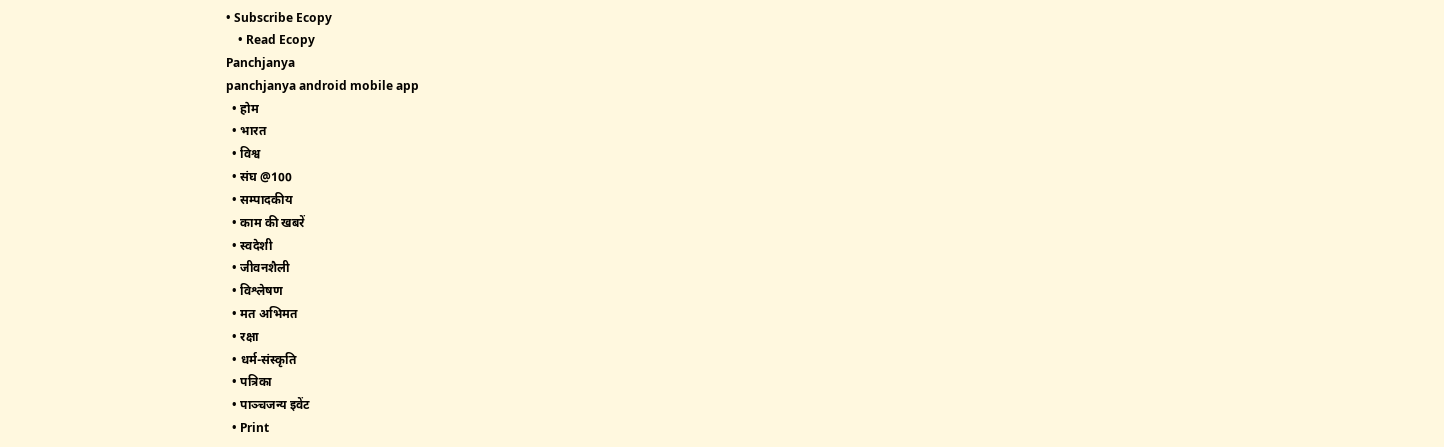• Subscribe Ecopy
    • Read Ecopy
Panchjanya
panchjanya android mobile app
  • होम
  • भारत
  • विश्व
  • संघ @100
  • सम्पादकीय
  • काम की खबरें
  • स्वदेशी
  • जीवनशैली
  • विश्लेषण
  • मत अभिमत
  • रक्षा
  • धर्म-संस्कृति
  • पत्रिका
  • पाञ्चजन्य इवेंट
  • Print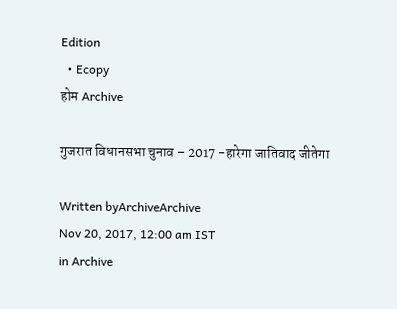Edition
  • Ecopy
होम Archive

गुजरात विधानसभा चुनाव – 2017 -हारेगा जातिवाद जीतेगा

Written byArchiveArchive
Nov 20, 2017, 12:00 am IST
in Archive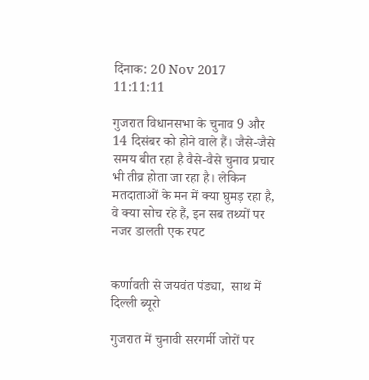दिंनाक: 20 Nov 2017 11:11:11

गुजरात विधानसभा के चुनाव 9 और 14 दिसंबर को होने वाले हैं। जैसे-जैसे समय बीत रहा है वैसे-वैसे चुनाव प्रचार भी तीव्र होता जा रहा है। लेकिन मतदाताओं के मन में क्या घुमड़ रहा है, वे क्या सोच रहे हैं, इन सब तथ्यों पर नजर डालती एक रपट


कर्णावती से जयवंत पंड्या,  साथ में दिल्ली ब्यूरो

गुजरात में चुनावी सरगर्मी जोरों पर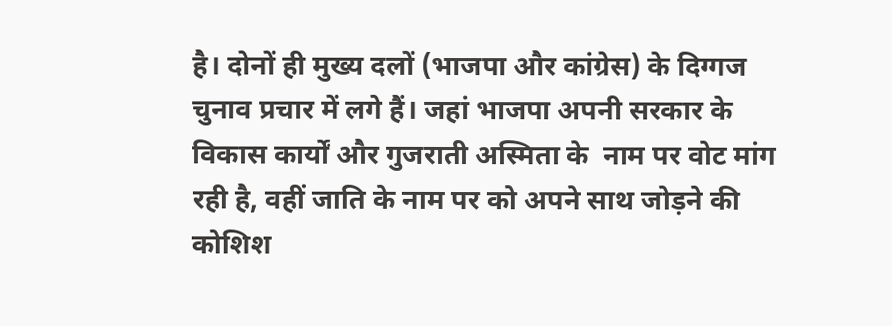है। दोनों ही मुख्य दलों (भाजपा और कांग्रेस) के दिग्गज चुनाव प्रचार में लगे हैं। जहां भाजपा अपनी सरकार के विकास कार्यों और गुजराती अस्मिता के  नाम पर वोट मांग रही है, वहीं जाति के नाम पर को अपने साथ जोड़ने की कोशिश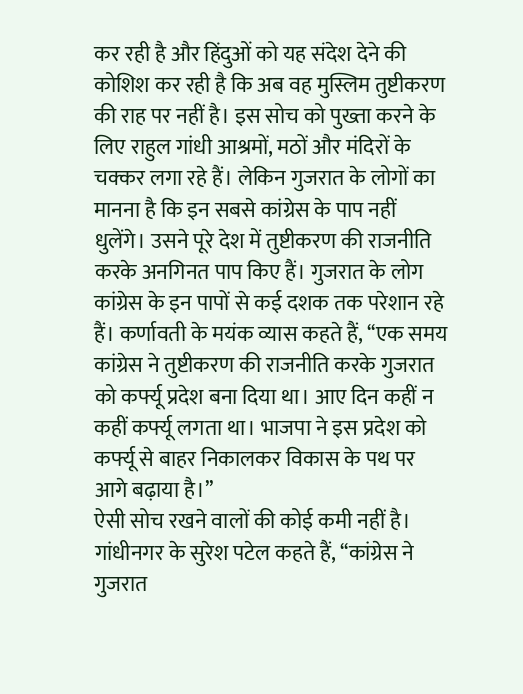कर रही है और हिंदुओं को यह संदेश देने की कोशिश कर रही है कि अब वह मुस्लिम तुष्टीकरण की राह पर नहीं है। इस सोच को पुख्ता करने के लिए राहुल गांधी आश्रमों, मठों और मंदिरों के चक्कर लगा रहे हैं। लेकिन गुजरात के लोगों का मानना है कि इन सबसे कांग्रेस के पाप नहीं धुलेंगे। उसने पूरे देश में तुष्टीकरण की राजनीति करके अनगिनत पाप किए हैं। गुजरात के लोग कांग्रेस के इन पापों से कई दशक तक परेशान रहे हैं। कर्णावती के मयंक व्यास कहते हैं, ‘‘एक समय कांग्रेस ने तुष्टीकरण की राजनीति करके गुजरात को कर्फ्यू प्रदेश बना दिया था। आए दिन कहीं न कहीं कर्फ्यू लगता था। भाजपा ने इस प्रदेश को कर्फ्यू से बाहर निकालकर विकास के पथ पर आगे बढ़ाया है।’’
ऐसी सोच रखने वालों की कोई कमी नहीं है। गांधीनगर के सुरेश पटेल कहते हैं, ‘‘कांग्रेस ने गुजरात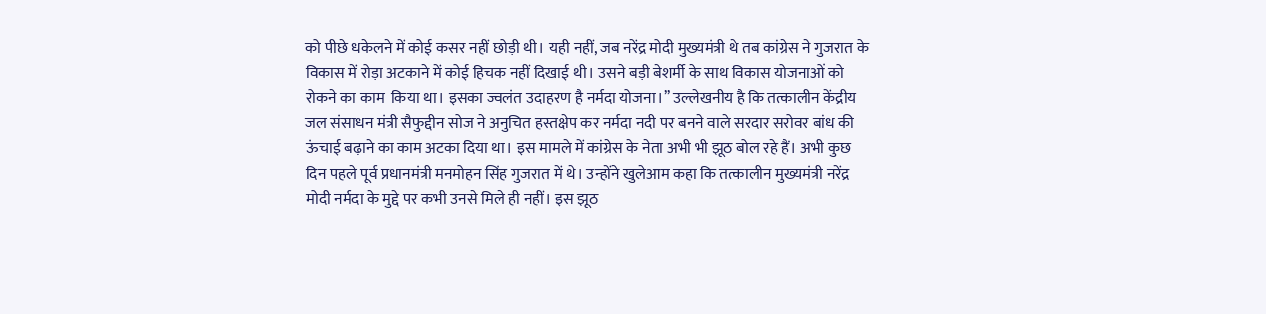को पीछे धकेलने में कोई कसर नहीं छोड़ी थी। यही नहीं, जब नरेंद्र मोदी मुख्यमंत्री थे तब कांग्रेस ने गुजरात के विकास में रोड़ा अटकाने में कोई हिचक नहीं दिखाई थी। उसने बड़ी बेशर्मी के साथ विकास योजनाओं को रोकने का काम  किया था। इसका ज्वलंत उदाहरण है नर्मदा योजना।’’ उल्लेखनीय है कि तत्कालीन केंद्रीय जल संसाधन मंत्री सैफुद्दीन सोज ने अनुचित हस्तक्षेप कर नर्मदा नदी पर बनने वाले सरदार सरोवर बांध की ऊंचाई बढ़ाने का काम अटका दिया था। इस मामले में कांग्रेस के नेता अभी भी झूठ बोल रहे हैं। अभी कुछ दिन पहले पूर्व प्रधानमंत्री मनमोहन सिंह गुजरात में थे। उन्होंने खुलेआम कहा कि तत्कालीन मुख्यमंत्री नरेंद्र मोदी नर्मदा के मुद्दे पर कभी उनसे मिले ही नहीं। इस झूठ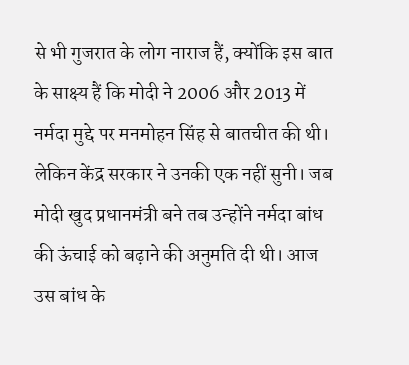से भी गुजरात के लोग नाराज हैं, क्योंकि इस बात के साक्ष्य हैं कि मोदी ने 2006 और 2013 में नर्मदा मुद्दे पर मनमोहन सिंह से बातचीत की थी। लेकिन केंद्र सरकार ने उनकी एक नहीं सुनी। जब मोदी खुद प्रधानमंत्री बने तब उन्होंने नर्मदा बांध की ऊंचाई को बढ़ाने की अनुमति दी थी। आज उस बांध के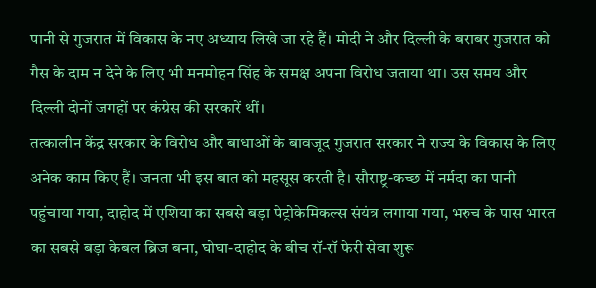पानी से गुजरात में विकास के नए अध्याय लिखे जा रहे हैं। मोदी ने और दिल्ली के बराबर गुजरात को गैस के दाम न देने के लिए भी मनमोहन सिंह के समक्ष अपना विरोध जताया था। उस समय और दिल्ली दोनों जगहों पर कंग्रेस की सरकारें थीं।
तत्कालीन केंद्र सरकार के विरोध और बाधाओं के बावजूद गुजरात सरकार ने राज्य के विकास के लिए अनेक काम किए हैं। जनता भी इस बात को महसूस करती है। सौराष्ट्र-कच्छ में नर्मदा का पानी पहुंचाया गया, दाहोद में एशिया का सबसे बड़ा पेट्रोकेमिकल्स संयंत्र लगाया गया, भरुच के पास भारत का सबसे बड़ा केबल ब्रिज बना, घोघा-दाहोद के बीच रॉ-रॉ फेरी सेवा शुरू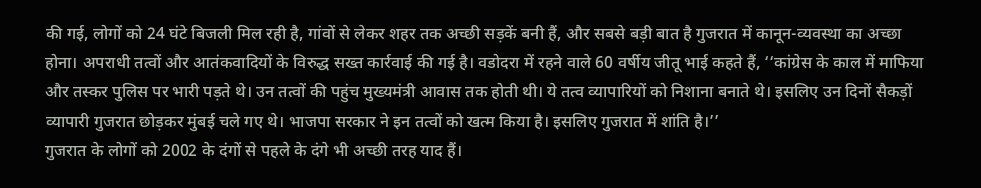की गई, लोगों को 24 घंटे बिजली मिल रही है, गांवों से लेकर शहर तक अच्छी सड़कें बनी हैं, और सबसे बड़ी बात है गुजरात में कानून-व्यवस्था का अच्छा होना। अपराधी तत्वों और आतंकवादियों के विरुद्ध सख्त कार्रवाई की गई है। वडोदरा में रहने वाले 60 वर्षीय जीतू भाई कहते हैं, ‘‘कांग्रेस के काल में माफिया और तस्कर पुलिस पर भारी पड़ते थे। उन तत्वों की पहुंच मुख्यमंत्री आवास तक होती थी। ये तत्व व्यापारियों को निशाना बनाते थे। इसलिए उन दिनों सैकड़ों व्यापारी गुजरात छोड़कर मुंबई चले गए थे। भाजपा सरकार ने इन तत्वों को खत्म किया है। इसलिए गुजरात में शांति है।’’
गुजरात के लोगों को 2002 के दंगों से पहले के दंगे भी अच्छी तरह याद हैं।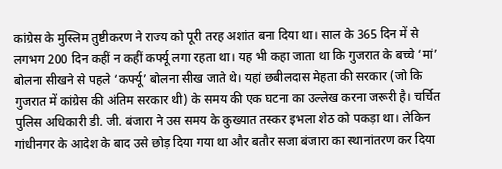कांग्रेस के मुस्लिम तुष्टीकरण ने राज्य को पूरी तरह अशांत बना दिया था। साल के 365 दिन में से लगभग 200 दिन कहीं न कहीं कर्फ्यू लगा रहता था। यह भी कहा जाता था कि गुजरात के बच्चे ‘मां’ बोलना सीखने से पहले ‘कर्फ्यू’ बोलना सीख जाते थे। यहां छबीलदास मेहता की सरकार (जो कि गुजरात में कांग्रेस की अंतिम सरकार थी) के समय की एक घटना का उल्लेख करना जरूरी है। चर्चित पुलिस अधिकारी डी. जी. बंजारा ने उस समय के कुख्यात तस्कर इभला शेठ को पकड़ा था। लेकिन गांधीनगर के आदेश के बाद उसे छोड़ दिया गया था और बतौर सजा बंजारा का स्थानांतरण कर दिया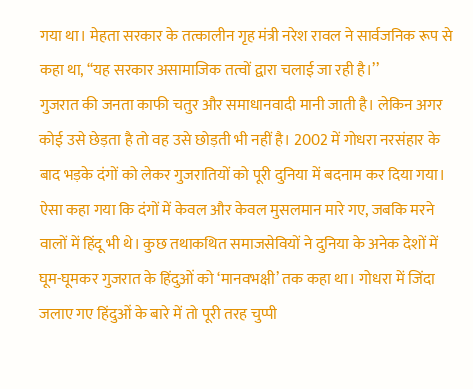गया था। मेहता सरकार के तत्कालीन गृह मंत्री नरेश रावल ने सार्वजनिक रूप से कहा था, ‘‘यह सरकार असामाजिक तत्वों द्वारा चलाई जा रही है।’’
गुजरात की जनता काफी चतुर और समाधानवादी मानी जाती है। लेकिन अगर कोई उसे छेड़ता है तो वह उसे छोड़ती भी नहीं है। 2002 में गोधरा नरसंहार के बाद भड़के दंगों को लेकर गुजरातियों को पूरी दुनिया में बदनाम कर दिया गया। ऐसा कहा गया कि दंगों में केवल और केवल मुसलमान मारे गए, जबकि मरने वालों में हिंदू भी थे। कुछ तथाकथित समाजसेवियों ने दुनिया के अनेक देशों में घूम-घूमकर गुजरात के हिंदुओं को ‘मानवभक्षी’ तक कहा था। गोधरा में जिंदा जलाए गए हिंदुओं के बारे में तो पूरी तरह चुप्पी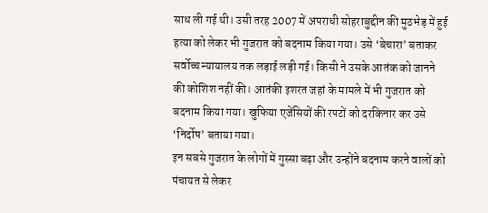साध ली गई थी। उसी तरह 2007 में अपराधी सोहराबुद्दीन की मुठभेड़ में हुई हत्या को लेकर भी गुजरात को बदनाम किया गया। उसे ‘बेचारा’ बताकर सर्वोच्च न्यायालय तक लड़ाई लड़ी गई। किसी ने उसके आतंक को जानने की कोशिश नहीं की। आतंकी इशरत जहां के मामले में भी गुजरात को बदनाम किया गया। खुफिया एजेंसियों की रपटों को दरकिनार कर उसे ‘निर्दोष’ बताया गया।
इन सबसे गुजरात के लोगों में गुस्सा बढ़ा और उन्होंने बदनाम करने वालों को पंचायत से लेकर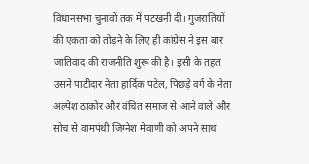विधानसभा चुनावों तक में पटखनी दी। गुजरातियों की एकता को तोड़ने के लिए ही कांग्रेस ने इस बार जातिवाद की राजनीति शुरू की है। इसी के तहत उसने पाटीदार नेता हार्दिक पटेल, पिछड़े वर्ग के नेता अल्पेश ठाकोर और वंचित समाज से आने वाले और सोच से वामपंथी जिग्नेश मेवाणी को अपने साथ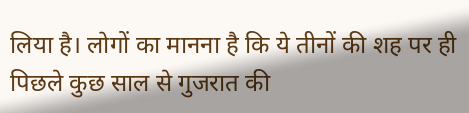लिया है। लोगों का मानना है कि ये तीनों की शह पर ही पिछले कुछ साल से गुजरात की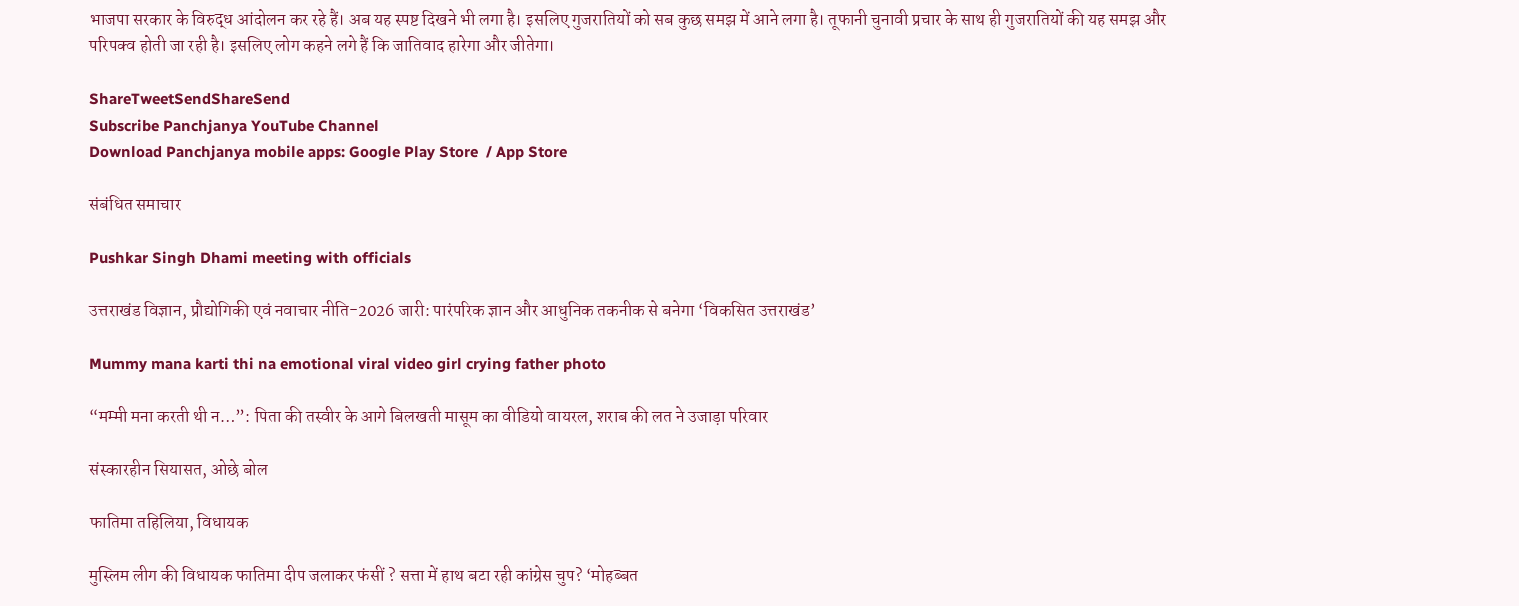भाजपा सरकार के विरुद्ध आंदोलन कर रहे हैं। अब यह स्पष्ट दिखने भी लगा है। इसलिए गुजरातियों को सब कुछ समझ में आने लगा है। तूफानी चुनावी प्रचार के साथ ही गुजरातियों की यह समझ और परिपक्व होती जा रही है। इसलिए लोग कहने लगे हैं कि जातिवाद हारेगा और जीतेगा।

ShareTweetSendShareSend
Subscribe Panchjanya YouTube Channel
Download Panchjanya mobile apps: Google Play Store  / App Store

संबंधित समाचार

Pushkar Singh Dhami meeting with officials

उत्तराखंड विज्ञान, प्रौद्योगिकी एवं नवाचार नीति-2026 जारी: पारंपरिक ज्ञान और आधुनिक तकनीक से बनेगा ‘विकसित उत्तराखंड’

Mummy mana karti thi na emotional viral video girl crying father photo

“मम्मी मना करती थी न…”: पिता की तस्वीर के आगे बिलखती मासूम का वीडियो वायरल, शराब की लत ने उजाड़ा परिवार

संस्कारहीन सियासत, ओछे बोल

फातिमा तहिलिया, विधायक

मुस्लिम लीग की विधायक फातिमा दीप जलाकर फंसीं ? सत्ता में हाथ बटा रही कांग्रेस चुप? ‘मोहब्बत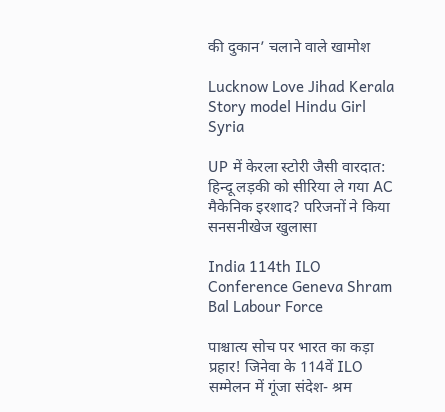की दुकान’ चलाने वाले खामोश

Lucknow Love Jihad Kerala Story model Hindu Girl Syria

UP में केरला स्टोरी जैसी वारदात: हिन्दू लड़की को सीरिया ले गया AC मैकेनिक इरशाद? परिजनों ने किया सनसनीखेज खुलासा

India 114th ILO Conference Geneva Shram Bal Labour Force

पाश्चात्य सोच पर भारत का कड़ा प्रहार! जिनेवा के 114वें ILO सम्मेलन में गूंजा संदेश- श्रम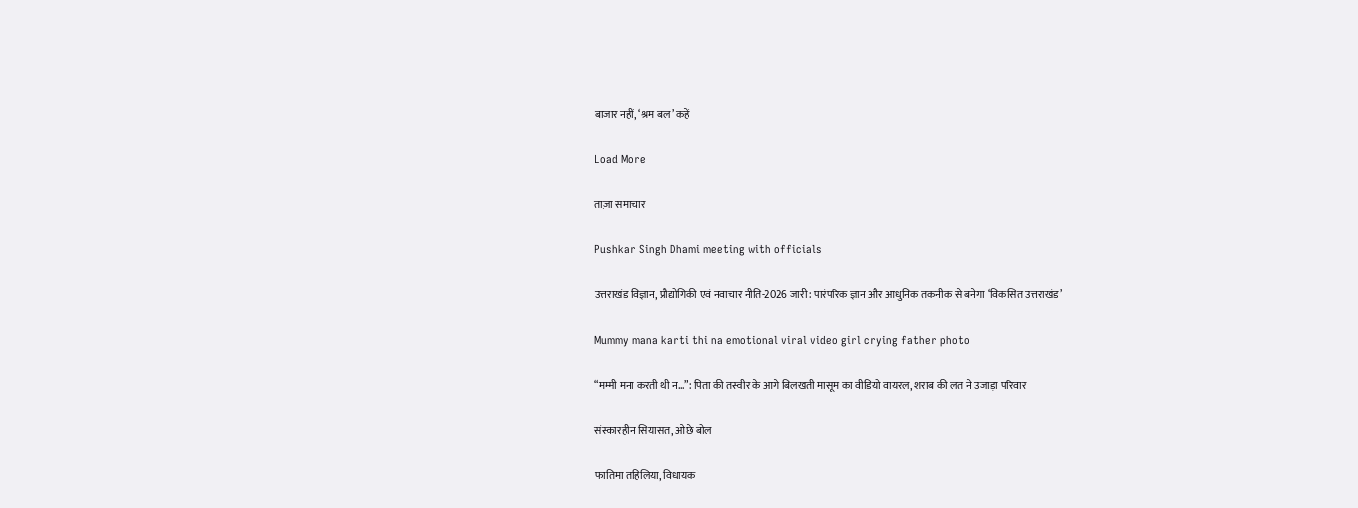बाजार नहीं, ‘श्रम बल’ कहें

Load More

ताज़ा समाचार

Pushkar Singh Dhami meeting with officials

उत्तराखंड विज्ञान, प्रौद्योगिकी एवं नवाचार नीति-2026 जारी: पारंपरिक ज्ञान और आधुनिक तकनीक से बनेगा ‘विकसित उत्तराखंड’

Mummy mana karti thi na emotional viral video girl crying father photo

“मम्मी मना करती थी न…”: पिता की तस्वीर के आगे बिलखती मासूम का वीडियो वायरल, शराब की लत ने उजाड़ा परिवार

संस्कारहीन सियासत, ओछे बोल

फातिमा तहिलिया, विधायक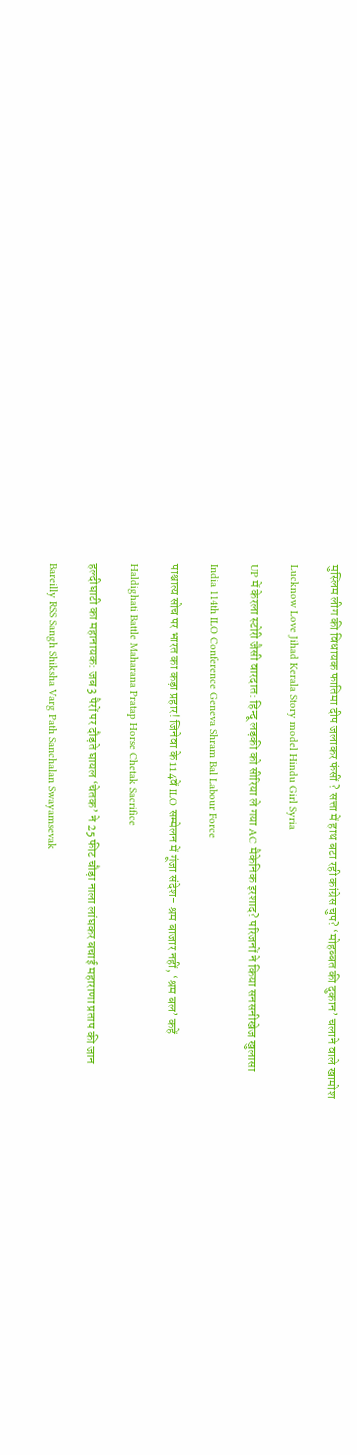मुस्लिम लीग की विधायक फातिमा दीप जलाकर फंसीं ? सत्ता में हाथ बटा रही कांग्रेस चुप? ‘मोहब्बत की दुकान’ चलाने वाले खामोश

Lucknow Love Jihad Kerala Story model Hindu Girl Syria

UP में केरला स्टोरी जैसी वारदात: हिन्दू लड़की को सीरिया ले गया AC मैकेनिक इरशाद? परिजनों ने किया सनसनीखेज खुलासा

India 114th ILO Conference Geneva Shram Bal Labour Force

पाश्चात्य सोच पर भारत का कड़ा प्रहार! जिनेवा के 114वें ILO सम्मेलन में गूंजा संदेश- श्रम बाजार नहीं, ‘श्रम बल’ कहें

Haldighati Battle Maharana Pratap Horse Chetak Sacrifice

हल्दीघाटी का महानायक: जब 3 पैरों पर दौड़ते घायल ‘चेतक’ ने 25 फीट चौड़ा नाला लांघकर बचाई महाराणा प्रताप की जान

Bareilly RSS Sangh Shiksha Varg Path Sanchalan Swayamsevak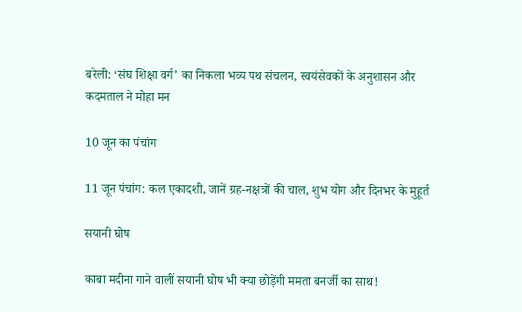बरेली: ‘संघ शिक्षा वर्ग’ का निकला भव्य पथ संचलन, स्वयंसेवकों के अनुशासन और कदमताल ने मोहा मन

10 जून का पंचांग

11 जून पंचांग: कल एकादशी, जानें ग्रह-नक्षत्रों की चाल, शुभ योग और दिनभर के मुहूर्त

सयानी घोष

काबा मदीना गाने वालीं सयानी घोष भी क्या छोड़ेंगी ममता बनर्जी का साथ!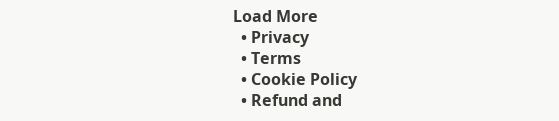Load More
  • Privacy
  • Terms
  • Cookie Policy
  • Refund and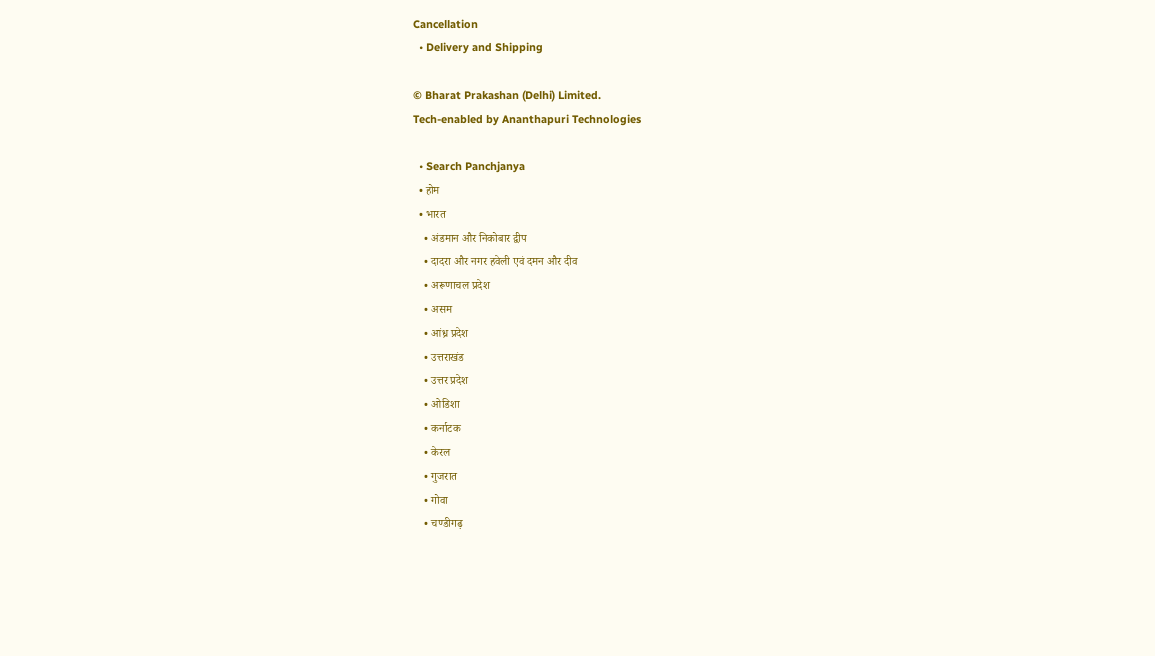Cancellation
  • Delivery and Shipping

© Bharat Prakashan (Delhi) Limited.
Tech-enabled by Ananthapuri Technologies

  • Search Panchjanya
  • होम
  • भारत
    • अंडमान और निकोबार द्वीप
    • दादरा और नगर हवेली एवं दमन और दीव
    • अरूणाचल प्रदेश
    • असम
    • आंध्र प्रदेश
    • उत्तराखंड
    • उत्तर प्रदेश
    • ओडिशा
    • कर्नाटक
    • केरल
    • गुजरात
    • गोवा
    • चण्‍डीगढ़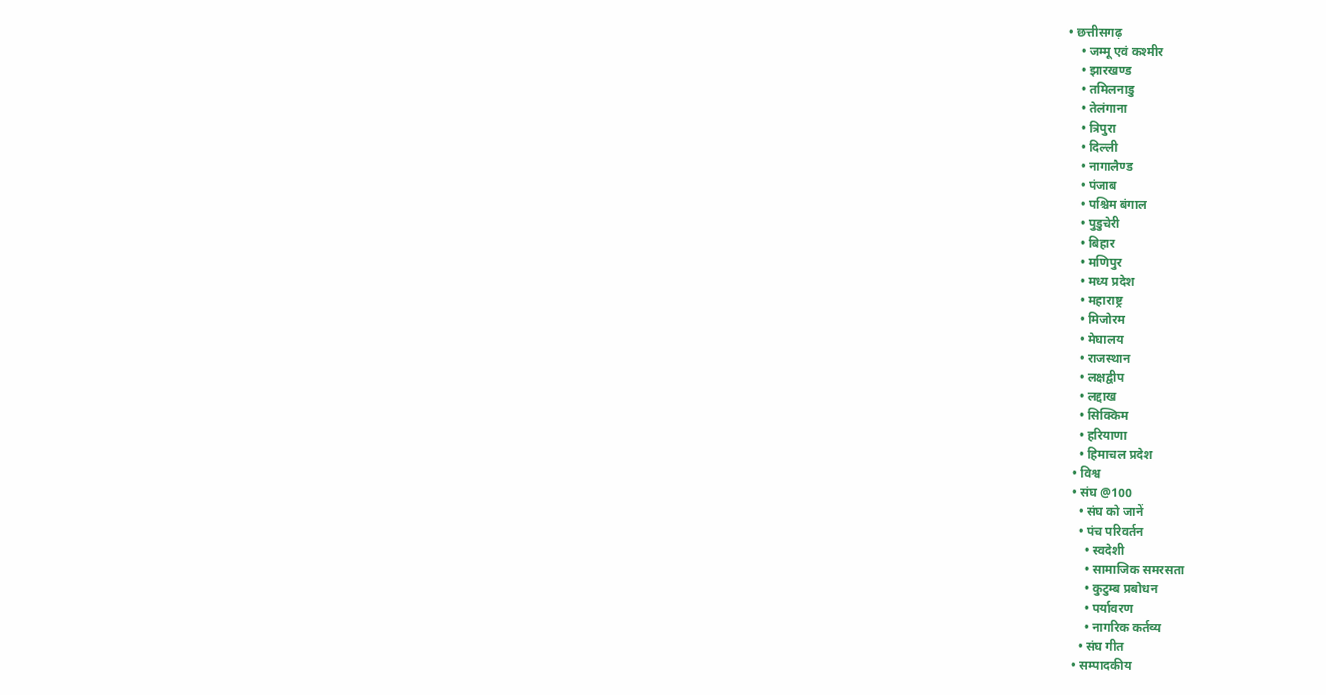• छत्तीसगढ़
    • जम्‍मू एवं कश्‍मीर
    • झारखण्‍ड
    • तमिलनाडु
    • तेलंगाना
    • त्रिपुरा
    • दिल्ली
    • नागालैण्‍ड
    • पंजाब
    • पश्चिम बंगाल
    • पुडुचेरी
    • बिहार
    • मणिपुर
    • मध्य प्रदेश
    • महाराष्ट्र
    • मिजोरम
    • मेघालय
    • राजस्थान
    • लक्षद्वीप
    • लद्दाख
    • सिक्किम
    • हरियाणा
    • हिमाचल प्रदेश
  • विश्व
  • संघ @100
    • संघ को जानें
    • पंच परिवर्तन
      • स्वदेशी
      • सामाजिक समरसता
      • कुटुम्ब प्रबोधन
      • पर्यावरण
      • नागरिक कर्तव्य
    • संघ गीत
  • सम्पादकीय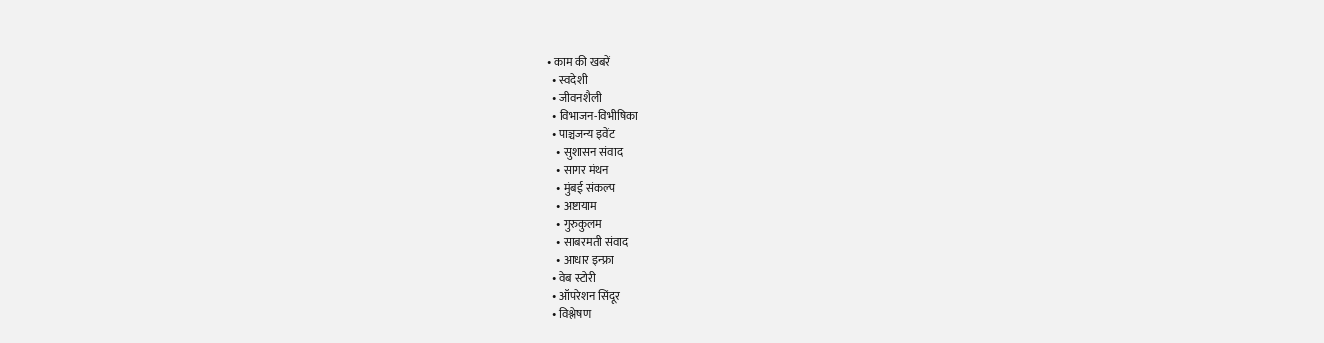• काम की खबरें
  • स्वदेशी
  • जीवनशैली
  • विभाजन-विभीषिका
  • पाञ्चजन्य इवेंट
    • सुशासन संवाद
    • सागर मंथन
    • मुंबई संकल्प
    • अष्टायाम
    • गुरुकुलम
    • साबरमती संवाद
    • आधार इन्फ्रा
  • वेब स्टोरी
  • ऑपरेशन सिंदूर
  • विश्लेषण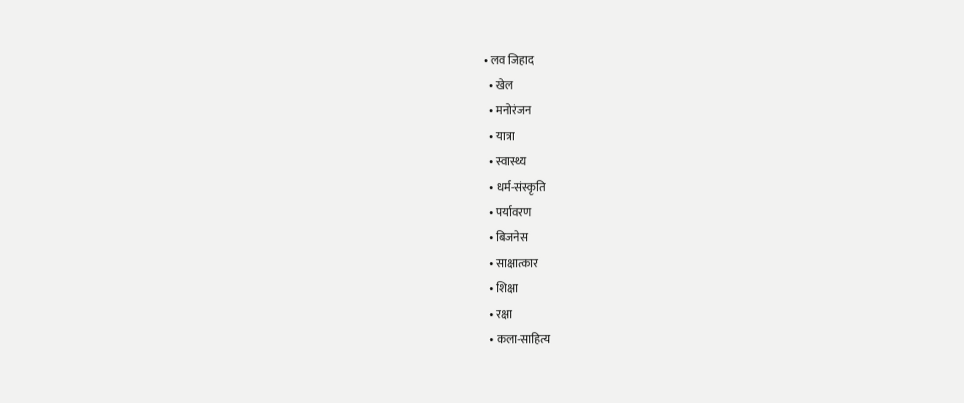• लव जिहाद
  • खेल
  • मनोरंजन
  • यात्रा
  • स्वास्थ्य
  • धर्म-संस्कृति
  • पर्यावरण
  • बिजनेस
  • साक्षात्कार
  • शिक्षा
  • रक्षा
  • कला-साहित्य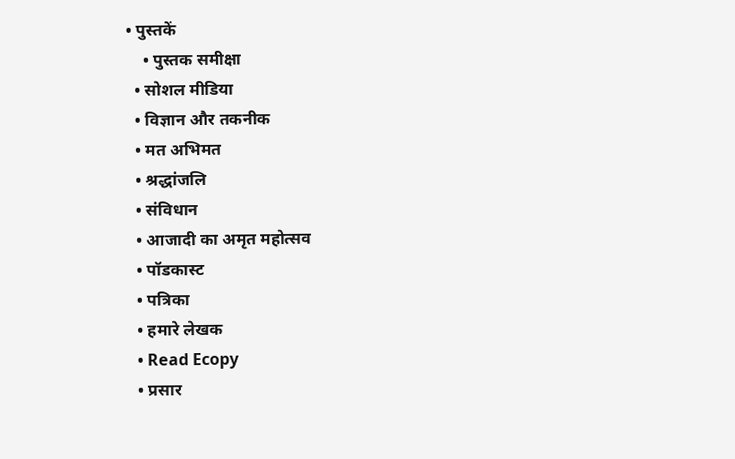• पुस्तकें
    • पुस्तक समीक्षा
  • सोशल मीडिया
  • विज्ञान और तकनीक
  • मत अभिमत
  • श्रद्धांजलि
  • संविधान
  • आजादी का अमृत महोत्सव
  • पॉडकास्ट
  • पत्रिका
  • हमारे लेखक
  • Read Ecopy
  • प्रसार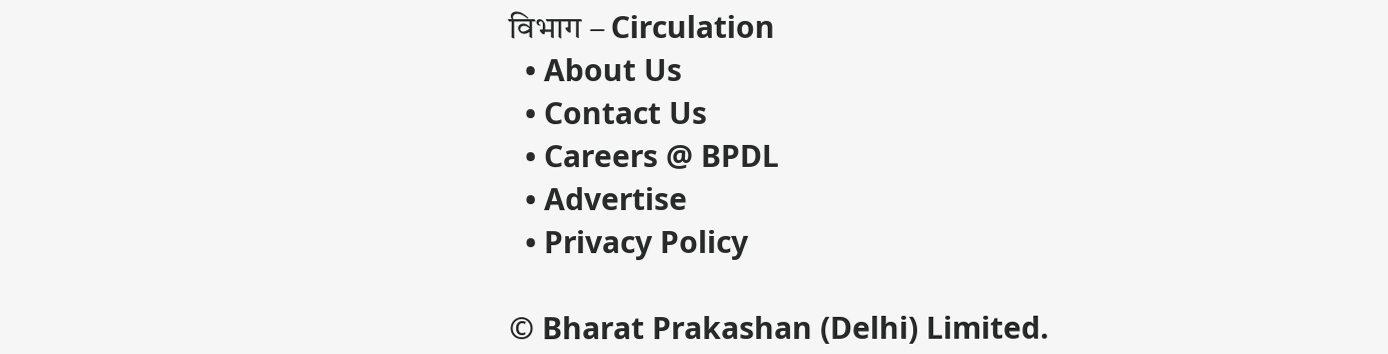विभाग – Circulation
  • About Us
  • Contact Us
  • Careers @ BPDL
  • Advertise
  • Privacy Policy

© Bharat Prakashan (Delhi) Limited.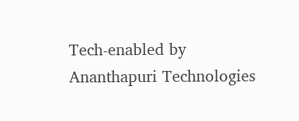Tech-enabled by Ananthapuri Technologies